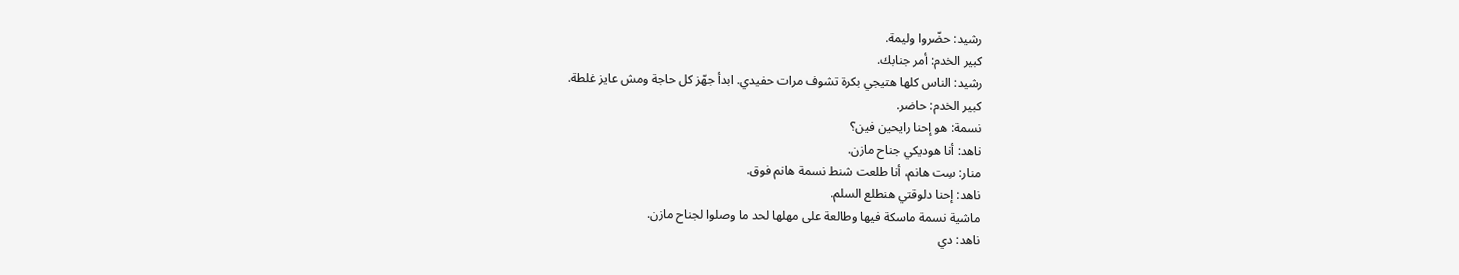رشيد: حضّروا وليمة.
كبير الخدم: أمر جنابك.
رشيد: الناس كلها هتيجي بكرة تشوف مرات حفيدي. ابدأ جهّز كل حاجة ومش عايز غلطة.
كبير الخدم: حاضر.
نسمة: هو إحنا رايحين فين؟
ناهد: أنا هوديكي جناح مازن.
منار: سِت هانم، أنا طلعت شنط نسمة هانم فوق.
ناهد: إحنا دلوقتي هنطلع السلم.
ماشية نسمة ماسكة فيها وطالعة على مهلها لحد ما وصلوا لجناح مازن.
ناهد: دي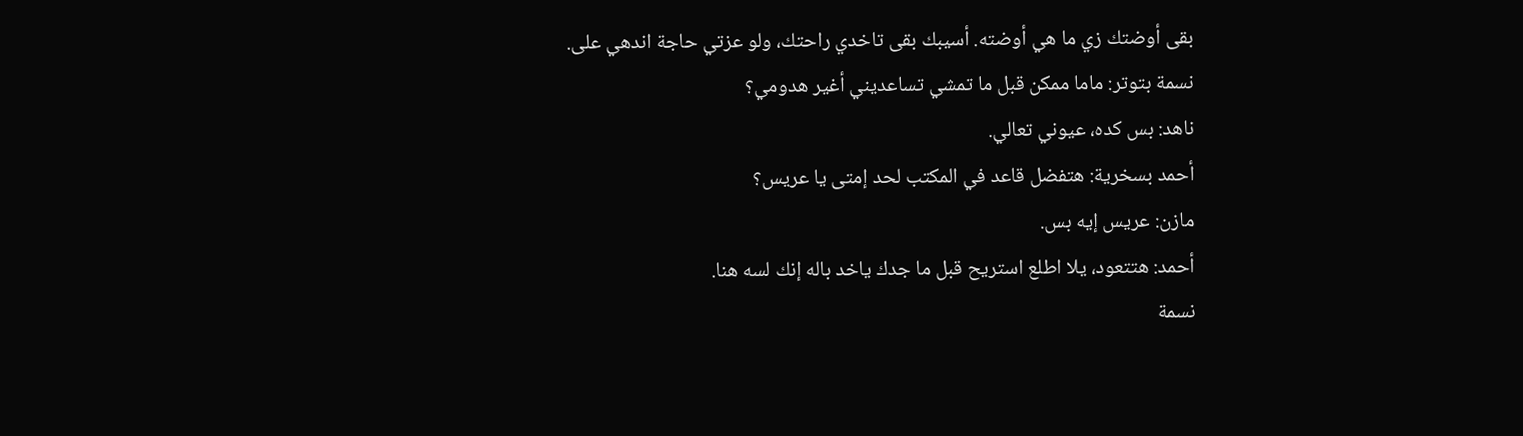بقى أوضتك زي ما هي أوضته. أسيبك بقى تاخدي راحتك، ولو عزتي حاجة اندهي على.
نسمة بتوتر: ماما ممكن قبل ما تمشي تساعديني أغير هدومي؟
ناهد: بس كده، عيوني تعالي.
أحمد بسخرية: هتفضل قاعد في المكتب لحد إمتى يا عريس؟
مازن: عريس إيه بس.
أحمد: هتتعود، يلا اطلع استريح قبل ما جدك ياخد باله إنك لسه هنا.
نسمة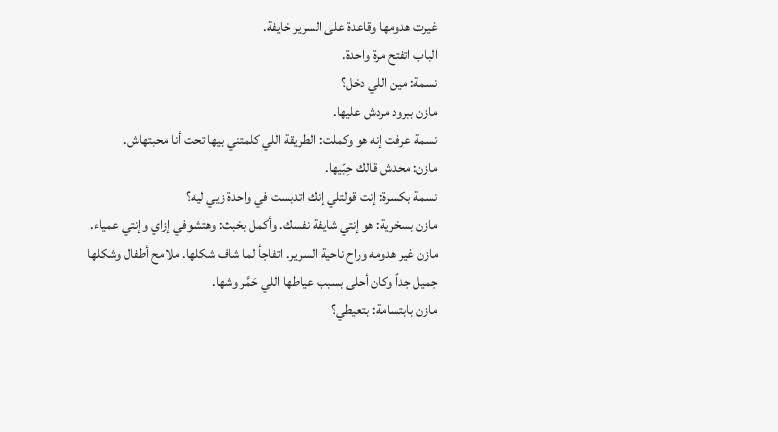غيرت هدومها وقاعدة على السرير خايفة.
الباب اتفتح مرة واحدة.
نسمة: مين اللي دخل؟
مازن ببرود مردش عليها.
نسمة عرفت إنه هو وكملت: الطريقة اللي كلمتني بيها تحت أنا محبتهاش.
مازن: محدش قالك حِبّيها.
نسمة بكسرة: إنت قولتلي إنك اتدبست في واحدة زيي ليه؟
مازن بسخرية: هو إنتي شايفة نفسك. وأكمل بخبث: وهتشوفي إزاي وإنتي عمياء.
مازن غير هدومه وراح ناحية السرير. اتفاجأ لما شاف شكلها. ملامح أطفال وشكلها جميل جداً وكان أحلى بسبب عياطها اللي حَمَّر وشها.
مازن بابتسامة: بتعيطي؟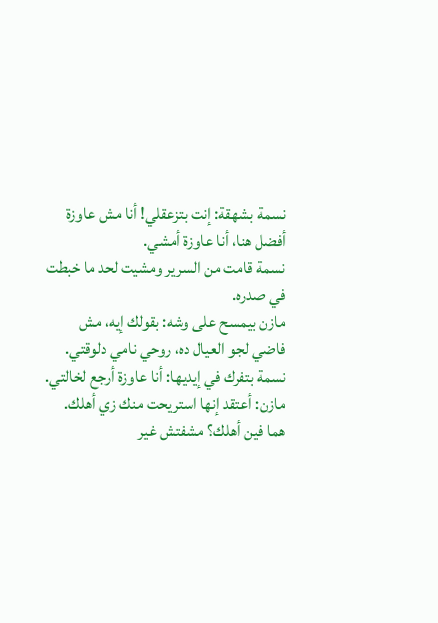نسمة بشهقة: إنت بتزعقلي! أنا مش عاوزة أفضل هنا، أنا عاوزة أمشي.
نسمة قامت من السرير ومشيت لحد ما خبطت في صدره.
مازن بيمسح على وشه: بقولك إيه، مش فاضي لجو العيال ده، روحي نامي دلوقتي.
نسمة بتفرك في إيديها: أنا عاوزة أرجع لخالتي.
مازن: أعتقد إنها استريحت منك زي أهلك. هما فين أهلك؟ مشفتش غير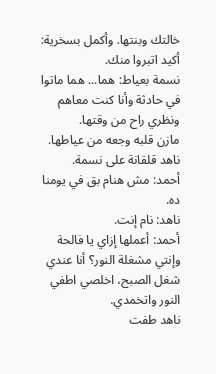خالتك وبنتها. وأكمل بسخرية: أكيد اتبروا منك.
نسمة بعياط: هما... هما ماتوا في حادثة وأنا كنت معاهم ونظري راح من وقتها.
مازن قلبه وجعه من عياطها.
ناهد قلقانة على نسمة.
أحمد: مش هنام بق في يومنا ده.
ناهد: نام إنت.
أحمد: أعملها إزاي يا فالحة وإنتي مشغلة النور؟ أنا عندي شغل الصبح، اخلصي اطفي النور واتخمدي.
ناهد طفت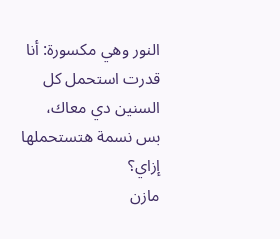النور وهي مكسورة: أنا قدرت استحمل كل السنين دي معاك، بس نسمة هتستحملها إزاي؟
مازن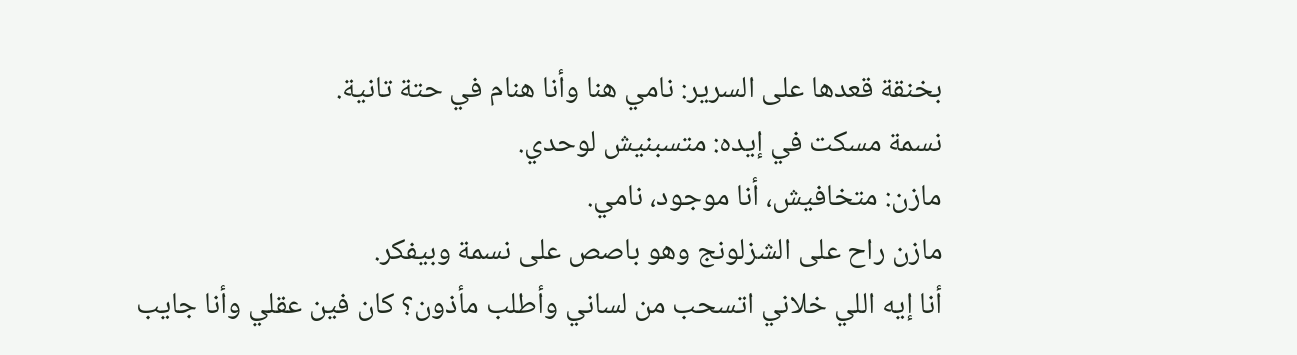بخنقة قعدها على السرير: نامي هنا وأنا هنام في حتة تانية.
نسمة مسكت في إيده: متسبنيش لوحدي.
مازن: متخافيش، أنا موجود، نامي.
مازن راح على الشزلونج وهو باصص على نسمة وبيفكر.
أنا إيه اللي خلاني اتسحب من لساني وأطلب مأذون؟ كان فين عقلي وأنا جايب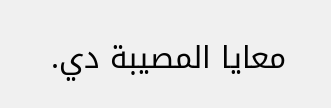معايا المصيبة دي.